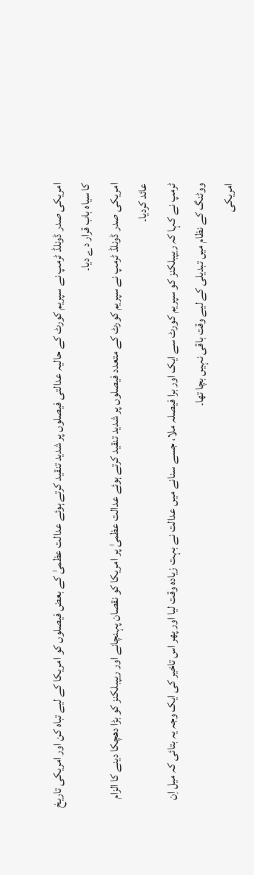امریکی صدر ڈونلڈ ٹرمپ نے سپریم کورٹ کے حالیہ عدالتی فیصلوں پر شدید تنقید کرتے ہوئے عدالت عظمیٰ کے بعض فیصلوں کو امریکا کے لیے تباہ کن اور امریکی تاریخ کا سیاہ باب قرار دے دیا۔
امریکی صدر ڈونلڈ ٹرمپ نے سپریم کورٹ کے متعدد فیصلوں پر شدید تنقید کرتے ہوئے عدالت عظمیٰ پر امریکا کو نقصان پہنچانے اور ریپبلکنز کو بڑا دھچکا دینے کا الزام عائد کردیا۔
ٹرمپ نے کہا کہ ریپبلکنز کو سپریم کورٹ سے ایک اور برا فیصلہ ملا، جسے سنانے میں عدالت نے بہت زیادہ وقت لیا اور پھر اس تاخیر کی ایک وجہ یہ بتائی کہ میل اِن ووٹنگ کے نظام میں تبدیلی کے لیے وقت باقی نہیں بچا تھا۔
امریکی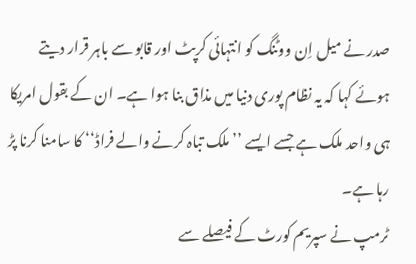صدر نے میل اِن ووٹنگ کو انتہائی کرپٹ اور قابو سے باہر قرار دیتے ہوئے کہا کہ یہ نظام پوری دنیا میں مذاق بنا ہوا ہے۔ ان کے بقول امریکا ہی واحد ملک ہے جسے ایسے ’’ملک تباہ کرنے والے فراڈ‘‘ کا سامنا کرنا پڑ رہا ہے۔
ٹرمپ نے سپریم کورٹ کے فیصلے سے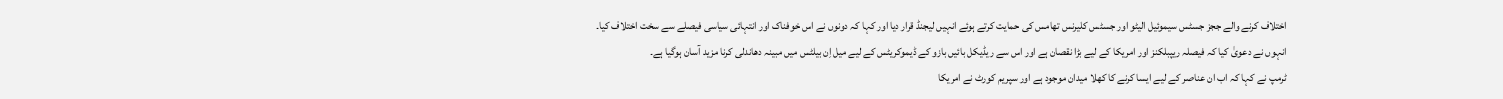اختلاف کرنے والے ججز جسٹس سیموئیل الیٹو اور جسٹس کلیرنس تھامس کی حمایت کرتے ہوئے انہیں لیجنڈ قرار دیا اور کہا کہ دونوں نے اس خوفناک اور انتہائی سیاسی فیصلے سے سخت اختلاف کیا۔
انہوں نے دعویٰ کیا کہ فیصلہ ریپبلکنز اور امریکا کے لیے بڑا نقصان ہے اور اس سے ریڈیکل بائیں بازو کے ڈیموکریٹس کے لیے میل اِن بیلٹس میں مبینہ دھاندلی کرنا مزید آسان ہوگیا ہے۔
ٹرمپ نے کہا کہ اب ان عناصر کے لیے ایسا کرنے کا کھلا میدان موجود ہے اور سپریم کورٹ نے امریکا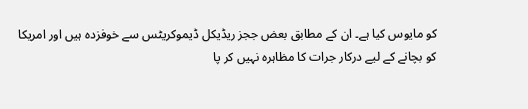کو مایوس کیا ہے۔ ان کے مطابق بعض ججز ریڈیکل ڈیموکریٹس سے خوفزدہ ہیں اور امریکا کو بچانے کے لیے درکار جرات کا مظاہرہ نہیں کر پا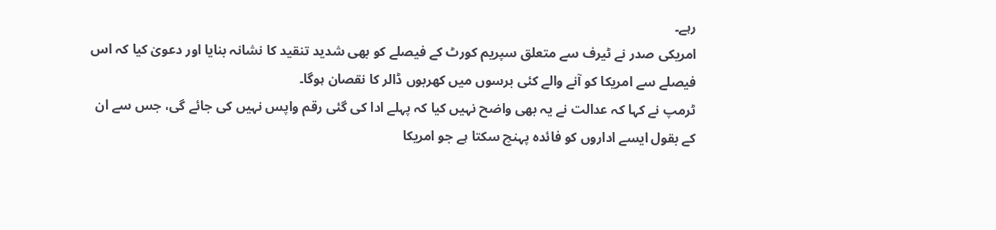رہے۔
امریکی صدر نے ٹیرف سے متعلق سپریم کورٹ کے فیصلے کو بھی شدید تنقید کا نشانہ بنایا اور دعویٰ کیا کہ اس فیصلے سے امریکا کو آنے والے کئی برسوں میں کھربوں ڈالر کا نقصان ہوگا۔
ٹرمپ نے کہا کہ عدالت نے یہ بھی واضح نہیں کیا کہ پہلے ادا کی گئی رقم واپس نہیں کی جائے گی، جس سے ان کے بقول ایسے اداروں کو فائدہ پہنچ سکتا ہے جو امریکا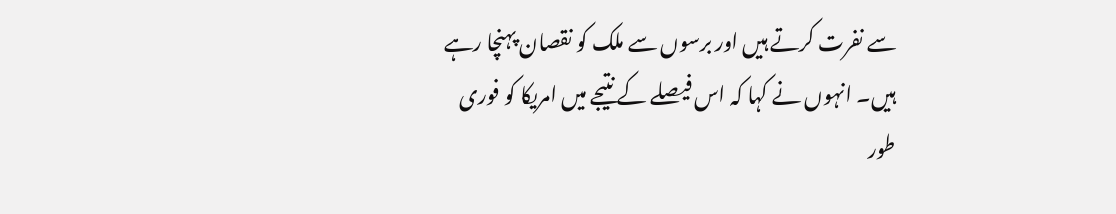سے نفرت کرتے ہیں اور برسوں سے ملک کو نقصان پہنچا رہے ہیں۔ انہوں نے کہا کہ اس فیصلے کے نتیجے میں امریکا کو فوری طور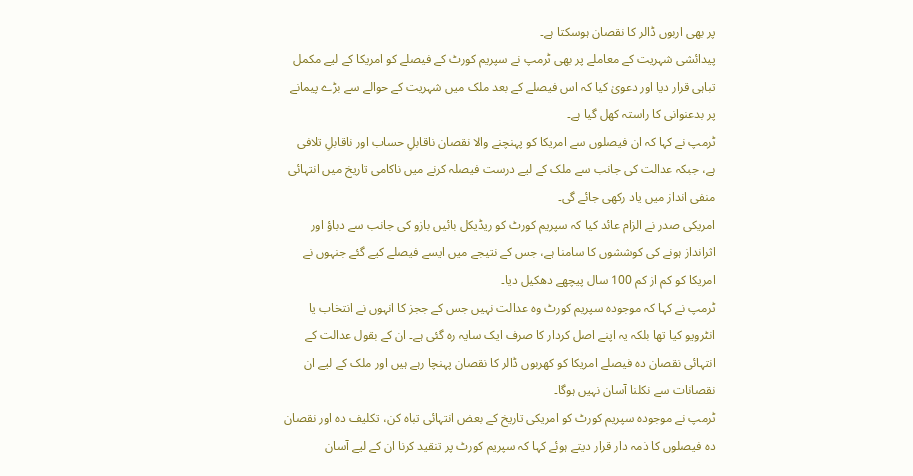پر بھی اربوں ڈالر کا نقصان ہوسکتا ہے۔
پیدائشی شہریت کے معاملے پر بھی ٹرمپ نے سپریم کورٹ کے فیصلے کو امریکا کے لیے مکمل تباہی قرار دیا اور دعویٰ کیا کہ اس فیصلے کے بعد ملک میں شہریت کے حوالے سے بڑے پیمانے پر بدعنوانی کا راستہ کھل گیا ہے۔
ٹرمپ نے کہا کہ ان فیصلوں سے امریکا کو پہنچنے والا نقصان ناقابلِ حساب اور ناقابلِ تلافی ہے، جبکہ عدالت کی جانب سے ملک کے لیے درست فیصلہ کرنے میں ناکامی تاریخ میں انتہائی منفی انداز میں یاد رکھی جائے گی۔
امریکی صدر نے الزام عائد کیا کہ سپریم کورٹ کو ریڈیکل بائیں بازو کی جانب سے دباؤ اور اثرانداز ہونے کی کوششوں کا سامنا ہے، جس کے نتیجے میں ایسے فیصلے کیے گئے جنہوں نے امریکا کو کم از کم 100 سال پیچھے دھکیل دیا۔
ٹرمپ نے کہا کہ موجودہ سپریم کورٹ وہ عدالت نہیں جس کے ججز کا انہوں نے انتخاب یا انٹرویو کیا تھا بلکہ یہ اپنے اصل کردار کا صرف ایک سایہ رہ گئی ہے۔ ان کے بقول عدالت کے انتہائی نقصان دہ فیصلے امریکا کو کھربوں ڈالر کا نقصان پہنچا رہے ہیں اور ملک کے لیے ان نقصانات سے نکلنا آسان نہیں ہوگا۔
ٹرمپ نے موجودہ سپریم کورٹ کو امریکی تاریخ کے بعض انتہائی تباہ کن، تکلیف دہ اور نقصان دہ فیصلوں کا ذمہ دار قرار دیتے ہوئے کہا کہ سپریم کورٹ پر تنقید کرنا ان کے لیے آسان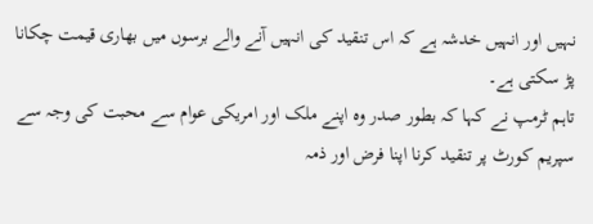نہیں اور انہیں خدشہ ہے کہ اس تنقید کی انہیں آنے والے برسوں میں بھاری قیمت چکانا پڑ سکتی ہے۔
تاہم ٹرمپ نے کہا کہ بطور صدر وہ اپنے ملک اور امریکی عوام سے محبت کی وجہ سے سپریم کورٹ پر تنقید کرنا اپنا فرض اور ذمہ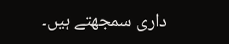داری سمجھتے ہیں۔